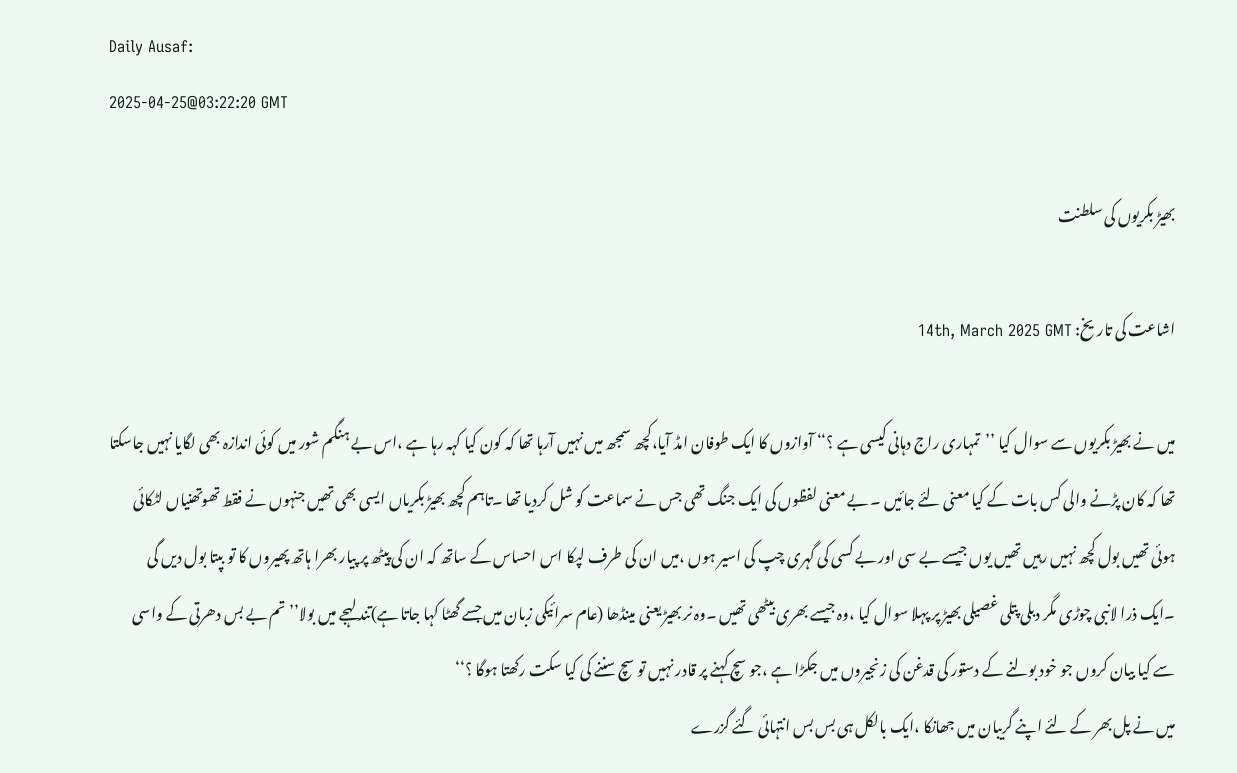Daily Ausaf:
2025-04-25@03:22:20 GMT

بھیڑ بکریوں کی سلطنت

اشاعت کی تاریخ: 14th, March 2025 GMT

میں نے بھیڑ بکریوں سے سوال کیا ’’تمہاری راج دہانی کیسی ہے ؟‘‘ آوازوں کا ایک طوفان امڈ آیا،کچھ سمجھ میں نہیں آرہا تھا کہ کون کیا کہہ رہا ہے ،اس بے ہنگم شور میں کوئی اندازہ بھی لگایا نہیں جاسکتا تھا کہ کان پڑنے والی کس بات کے کیا معنی لئے جائیں ۔ بے معنی لفظوں کی ایک جنگ تھی جس نے سماعت کو شل کردیا تھا ۔تاہم کچھ بھیڑ بکریاں ایسی بھی تھیں جنہوں نے فقط تھوتھنیاں لٹکائی ہوئی تھیں بول کچھ نہیں رہیں تھیں یوں جیسے بے سی اور بے کسی کی گہری چپ کی اسیر ہوں ،میں ان کی طرف لپکا اس احساس کے ساتھ کہ ان کی پیٹھ پر پیار بھرا ہاتھ پھیروں کا تو بپتا بول دیں گی ۔ایک ذرا لانبی چوڑی مگر دبلی پتلی غصیلی بھیڑ پر پہلا سوال کیا ،وہ جیسے بھری بیٹھی تھیں ۔وہ نر بھیڑ یعنی مینڈھا (عام سرائیکی زبان میں جسے گھٹا کہا جاتا ہے)تند لہجے میں بولا’’تم بے بس دھرتی کے واسی سے کیا بیان کروں جو خود بولنے کے دستور کی قدغن کی زنجیروں میں جکڑا ہے ،جو سچ کہنے پر قادر نہیں تو سچ سننے کی کیا سکت رکھتا ہوگا ؟‘‘
میں نے پل بھر کے لئے اپنے گریبان میں جھانکا ،ایک بالکل ہی بس بس انتہائی گئے گزرے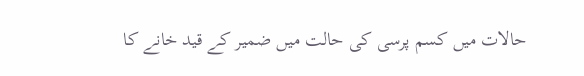حالات میں کسم پرسی کی حالت میں ضمیر کے قید خانے کا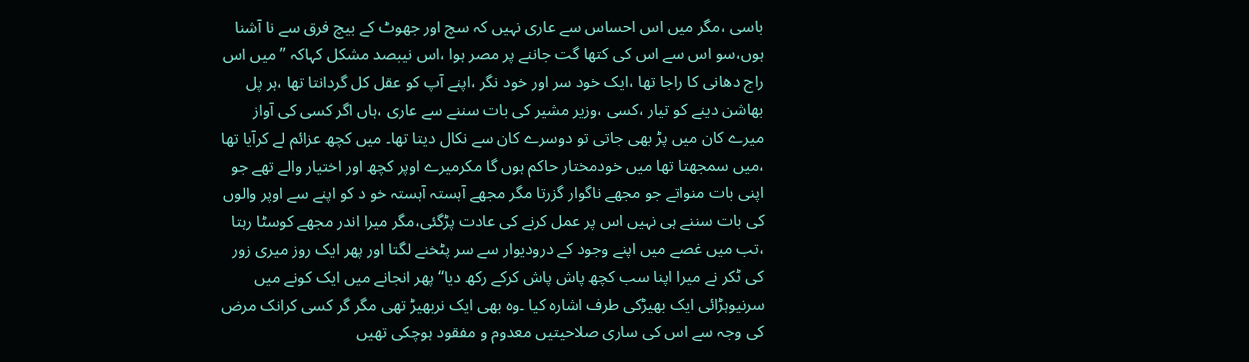باسی ،مگر میں اس احساس سے عاری نہیں کہ سچ اور جھوٹ کے بیچ فرق سے نا آشنا ہوں،سو اس سے اس کی کتھا گت جاننے پر مصر ہوا ،اس نیبصد مشکل کہاکہ ’’میں اس راج دھانی کا راجا تھا ،ایک خود سر اور خود نگر ،اپنے آپ کو عقل کل گردانتا تھا ،ہر پل بھاشن دینے کو تیار ،کسی ،وزیر مشیر کی بات سننے سے عاری ،ہاں اگر کسی کی آواز میرے کان میں پڑ بھی جاتی تو دوسرے کان سے نکال دیتا تھا۔ میں کچھ عزائم لے کرآیا تھا ،میں سمجھتا تھا میں خودمختار حاکم ہوں گا مکرمیرے اوپر کچھ اور اختیار والے تھے جو اپنی بات منواتے جو مجھے ناگوار گزرتا مگر مجھے آہستہ آہستہ خو د کو اپنے سے اوپر والوں کی بات سننے ہی نہیں اس پر عمل کرنے کی عادت پڑگئی،مگر میرا اندر مجھے کوسٹا رہتا ،تب میں غصے میں اپنے وجود کے درودیوار سے سر پٹخنے لگتا اور پھر ایک روز میری زور کی ٹکر نے میرا اپنا سب کچھ پاش پاش کرکے رکھ دیا‘‘ پھر انجانے میں ایک کونے میں سرنیوہڑائی ایک بھیڑکی طرف اشارہ کیا ۔وہ بھی ایک نربھیڑ تھی مگر گر کسی کرانک مرض کی وجہ سے اس کی ساری صلاحیتیں معدوم و مفقود ہوچکی تھیں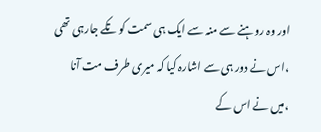اور وہ روہنے سے منہ سے ایک ہی سمت کو تکے جارہی تھی ،اس نے دور ہی سے اشارہ کیا کہ میری طرف مت آنا ،میں نے اس کے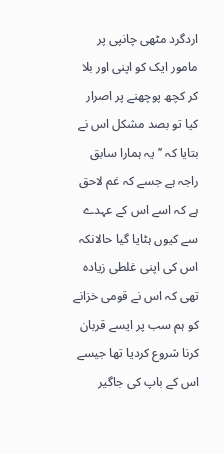اردگرد مٹھی چانپی پر مامور ایک کو اپنی اور بلا کر کچھ پوچھنے پر اصرار کیا تو بصد مشکل اس نے بتایا کہ ’’یہ ہمارا سابق راجہ ہے جسے کہ غم لاحق ہے کہ اسے اس کے عہدے سے کیوں ہٹایا گیا حالانکہ اس کی اپنی غلطی زیادہ تھی کہ اس نے قومی خزانے کو ہم سب پر ایسے قربان کرنا شروع کردیا تھا جیسے اس کے باپ کی جاگیر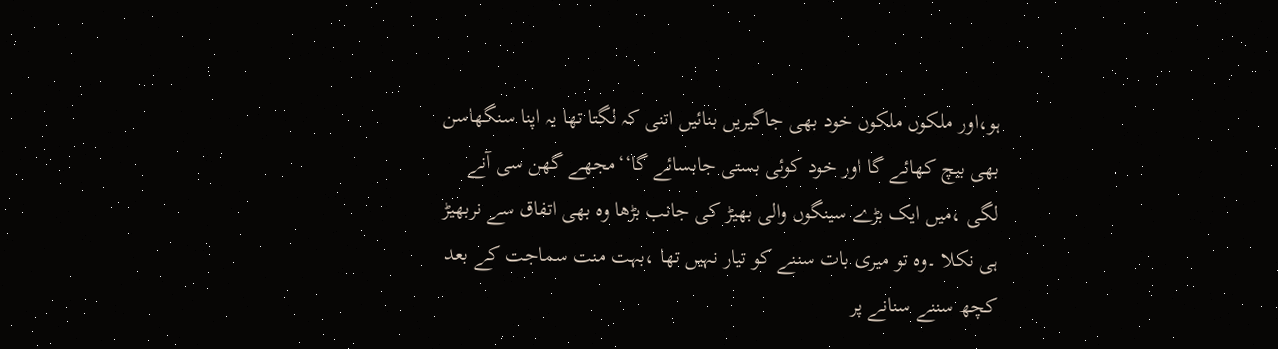ہو،اور ملکوں ملکوں خود بھی جاگیریں بنائیں اتنی کہ لگتا تھا یہ اپنا سنگھاسن بھی بیچ کھائے گا اور خود کوئی بستی جابسائے گا‘‘مجھے گھن سی آنے لگی ،میں ایک بڑے سینگوں والی بھیڑ کی جانب بڑھا وہ بھی اتفاق سے نربھیڑ ہی نکلا ۔وہ تو میری بات سننے کو تیار نہیں تھا ،بہت منت سماجت کے بعد کچھ سننے سنانے پر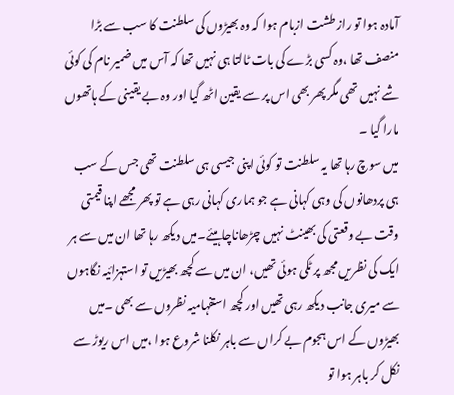آمادہ ہوا تو راز طشت ازبام ہوا کہ وہ بھیڑوں کی سلطنت کا سب سے بڑا منصف تھا ،وہ کسی بڑے کی بات ٹالتا ہی نہیں تھا کہ آس میں ضمیر نام کی کوئی شے نہیں تھی مگر پھر بھی اس پر سے یقین اٹھ گیا اور وہ بے یقینی کے ہاتھوں مارا گیا ۔
میں سوچ رہا تھا یہ سلطنت تو کوئی اپنی جیسی ہی سلطنت تھی جس کے سب ہی پردھانوں کی وہی کہانی ہے جو ہماری کہانی رہی ہے تو پھر مجھے اپنا قیمتی وقت بے وقعتی کی بھینٹ نہیں چڑھاناچاہیئے۔میں دیکھ رہا تھا ان میں سے ہر ایک کی نظریں مجھ پر ٹکی ہوئی تھیں، ان میں سے کچھ بھیڑیں تو استہزائیہ نگاہوں سے میری جانب دیکھ رہی تھیں اور کچھ استفہامیہ نظروں سے بھی ۔میں بھیڑوں کے اس ہجوم بے کراں سے باہر نکلنا شروع ہوا ،میں اس ریوڑ سے نکل کر باہر ہوا تو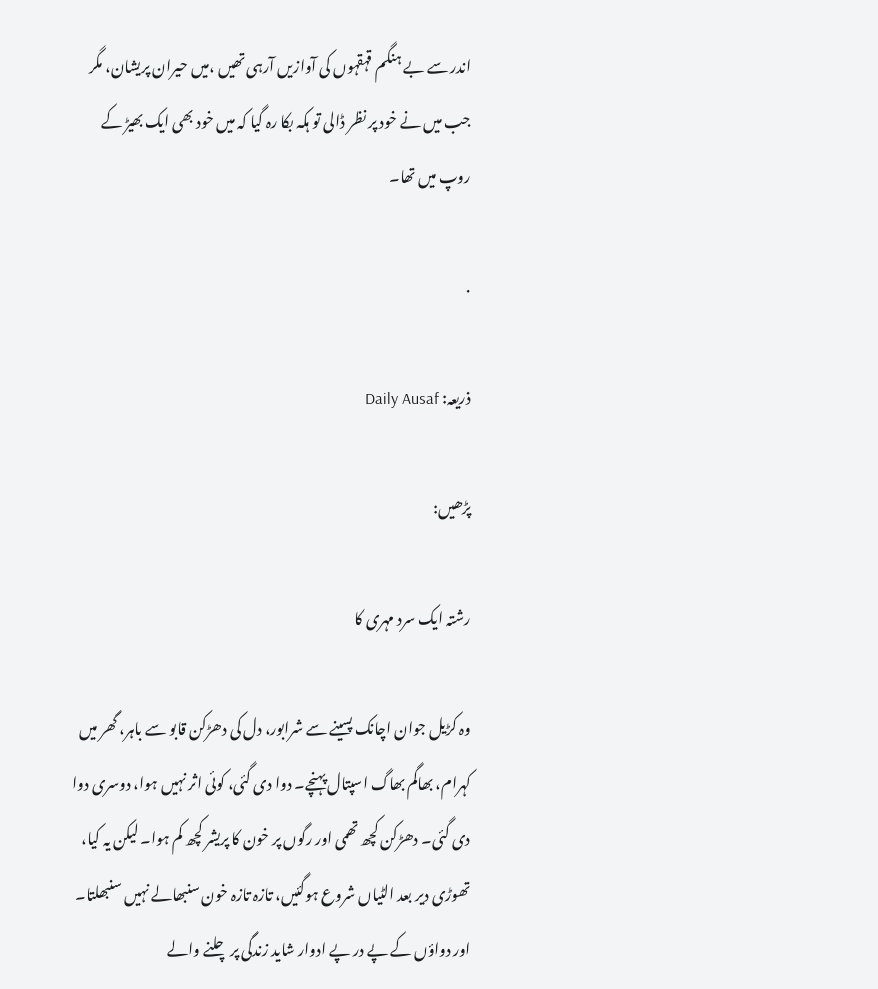اندر سے بے ہنگم قہقہوں کی آوازیں آرہی تھیں ،میں حیران پریشان، مگر جب میں نے خود پر نظر ڈالی تو ہکہ بکا رہ گیا کہ میں خود بھی ایک بھیڑ کے روپ میں تھا۔

.

ذریعہ: Daily Ausaf

پڑھیں:

رشتہ ایک سرد مہری کا

وہ کڑیل جوان اچانک پسینے سے شرابور، دل کی دھڑکن قابو سے باہر، گھر میں کہرام، بھاگم بھاگ اسپتال پہنچے۔ دوا دی گئی، کوئی اثر نہیں ہوا، دوسری دوا دی گئی۔ دھڑکن کچھ تھمی اور رگوں پر خون کا پریشر کچھ کم ہوا۔ لیکن یہ کیا، تھوڑی دیر بعد الٹیاں شروع ہوگئیں، تازہ تازہ خون سنبھالے نہیں سنبھلتا۔ اور دواؤں کے پے در پے ادوار شاید زندگی پر چلنے والے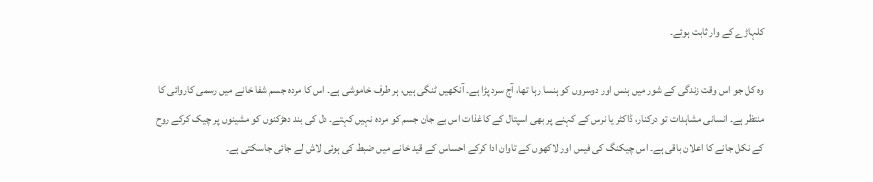کلہاڑے کے وار ثابت ہوئے۔

وہ کل جو اس وقت زندگی کے شور میں ہنس اور دوسروں کو ہنسا رہا تھا، آج سرد پڑا ہے۔ آنکھیں ٹنگی ہیں، ہر طرف خاموشی ہے۔ اس کا مردہ جسم شفا خانے میں رسمی کاروائی کا منتظر ہے۔ انسانی مشاہدات تو درکنار، ڈاکٹر یا نرس کے کہنے پر بھی اسپتال کے کاغذات اس بے جان جسم کو مردہ نہیں کہتے۔ دل کی بند دھڑکنوں کو مشینوں پر چیک کرکے روح کے نکل جانے کا اعلان باقی ہے۔ اس چیکنگ کی فیس اور لاکھوں کے تاوان ادا کرکے احساس کے قید خانے میں ضبط کی ہوئی لاش لے جائی جاسکتی ہے۔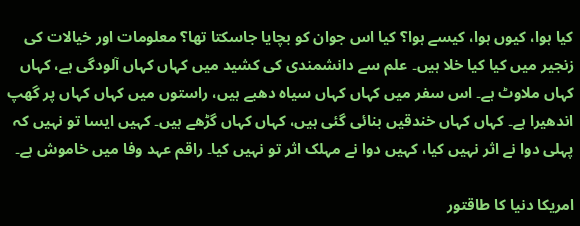کیا ہوا، کیوں ہوا، کیسے ہوا؟ کیا اس جوان کو بچایا جاسکتا تھا؟ معلومات اور خیالات کی زنجیر میں کیا کیا خلا ہیں۔ علم سے دانشمندی کی کشید میں کہاں کہاں آلودگی ہے، کہاں کہاں ملاوٹ ہے۔ اس سفر میں کہاں کہاں سیاہ دھبے ہیں، راستوں میں کہاں کہاں پر گھپ اندھیرا ہے۔ کہاں کہاں خندقیں بنائی گئی ہیں، کہاں کہاں گڑھے ہیں۔ کہیں ایسا تو نہیں کہ پہلی دوا نے اثر نہیں کیا، کہیں دوا نے مہلک اثر تو نہیں کیا۔ راقم عہد وفا میں خاموش ہے۔

امریکا دنیا کا طاقتور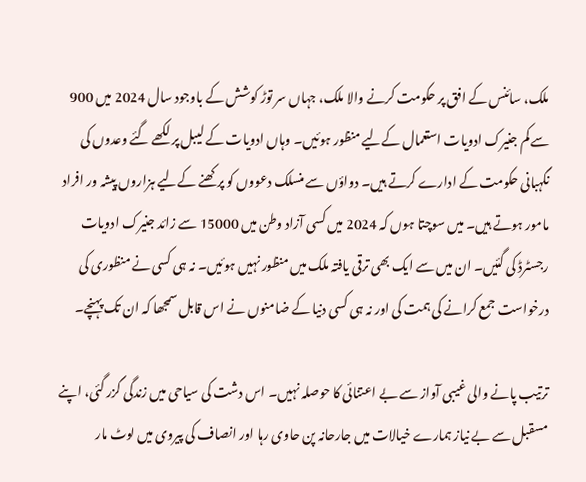ملک، سائنس کے افق پر حکومت کرنے والا ملک، جہاں سر توڑ کوشش کے باوجود سال 2024 میں 900 سے کم جنیرک ادویات استعمال کےلیے منظور ہوئیں۔ وہاں ادویات کے لیبل پر لکھے گئے وعدوں کی نگہبانی حکومت کے ادارے کرتے ہیں۔ دواؤں سے منسلک دعووں کو پرکھنے کےلیے ہزاروں پیشہ ور افراد مامور ہوتے ہیں۔ میں سوچتا ہوں کہ 2024 میں کسی آزاد وطن میں 15000 سے زائد جنیرک ادویات رجسٹرڈ کی گئیں۔ ان میں سے ایک بھی ترقی یافتہ ملک میں منظور نہیں ہوئیں۔ نہ ہی کسی نے منظوری کی درخواست جمع کرانے کی ہمت کی اور نہ ہی کسی دنیا کے ضامنوں نے اس قابل سمجھا کہ ان تک پہنچے۔

ترتیب پانے والی غیبی آواز سے بے اعتنائی کا حوصلہ نہیں۔ اس دشت کی سیاحی میں زندگی گزر گئی، اپنے مسقبل سے بے نیاز ہمارے خیالات میں جارحانہ پن حاوی رہا اور انصاف کی پیروی میں لوٹ مار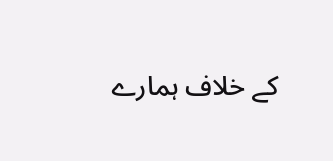کے خلاف ہمارے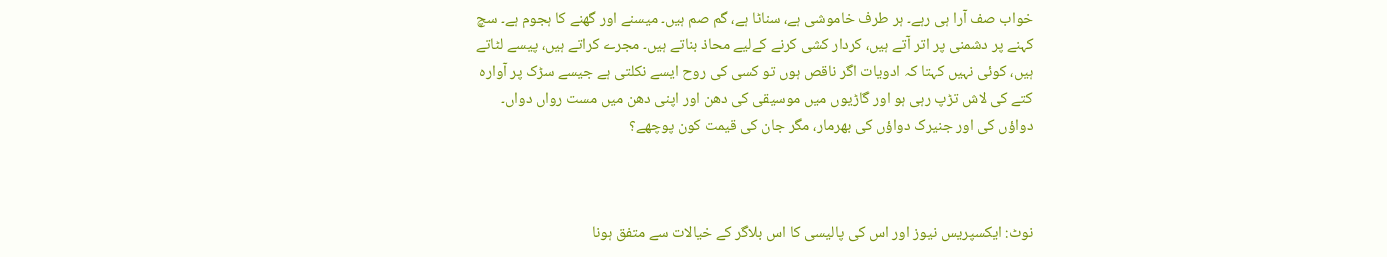خواب صف آرا ہی رہے۔ ہر طرف خاموشی ہے، سناٹا ہے، گم صم ہیں۔ میسنے اور گھنے کا ہجوم ہے۔ سچ کہنے پر دشمنی پر اتر آتے ہیں، کردار کشی کرنے کےلیے محاذ بناتے ہیں۔ مجرے کراتے ہیں، پیسے لٹاتے ہیں، کوئی نہیں کہتا کہ ادویات اگر ناقص ہوں تو کسی کی روح ایسے نکلتی ہے جیسے سڑک پر آوارہ کتے کی لاش تڑپ رہی ہو اور گاڑیوں میں موسیقی کی دھن اور اپنی دھن میں مست رواں دواں۔ دواؤں کی اور جنیرک دواؤں کی بھرمار، مگر جان کی قیمت کون پوچھے؟



نوٹ: ایکسپریس نیوز اور اس کی پالیسی کا اس بلاگر کے خیالات سے متفق ہونا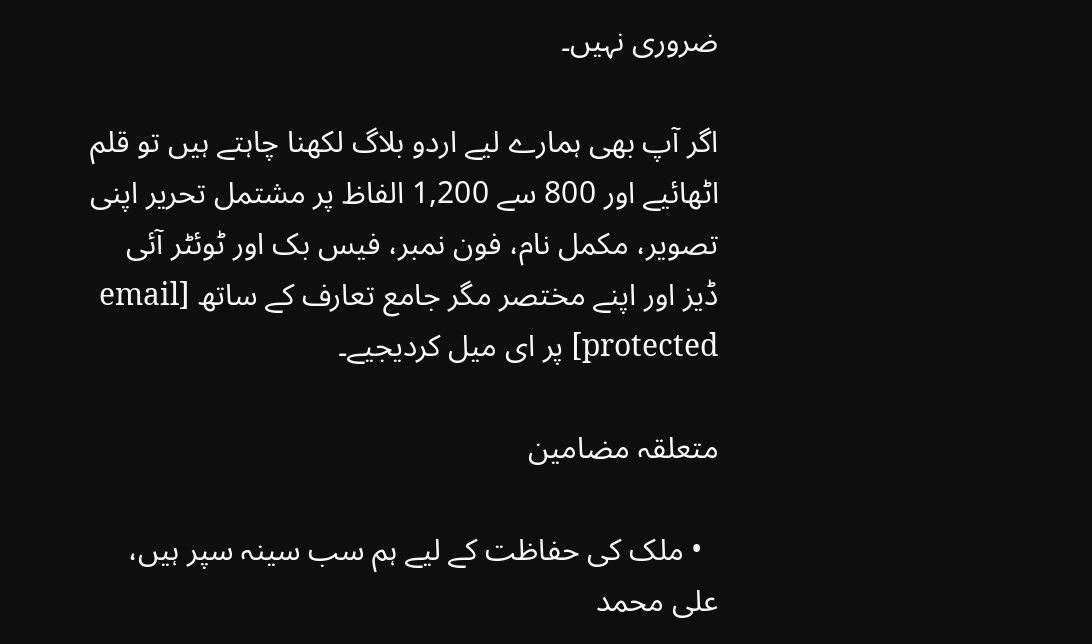ضروری نہیں۔

اگر آپ بھی ہمارے لیے اردو بلاگ لکھنا چاہتے ہیں تو قلم اٹھائیے اور 800 سے 1,200 الفاظ پر مشتمل تحریر اپنی تصویر، مکمل نام، فون نمبر، فیس بک اور ٹوئٹر آئی ڈیز اور اپنے مختصر مگر جامع تعارف کے ساتھ [email protected] پر ای میل کردیجیے۔

متعلقہ مضامین

  • ملک کی حفاظت کے لیے ہم سب سینہ سپر ہیں، علی محمد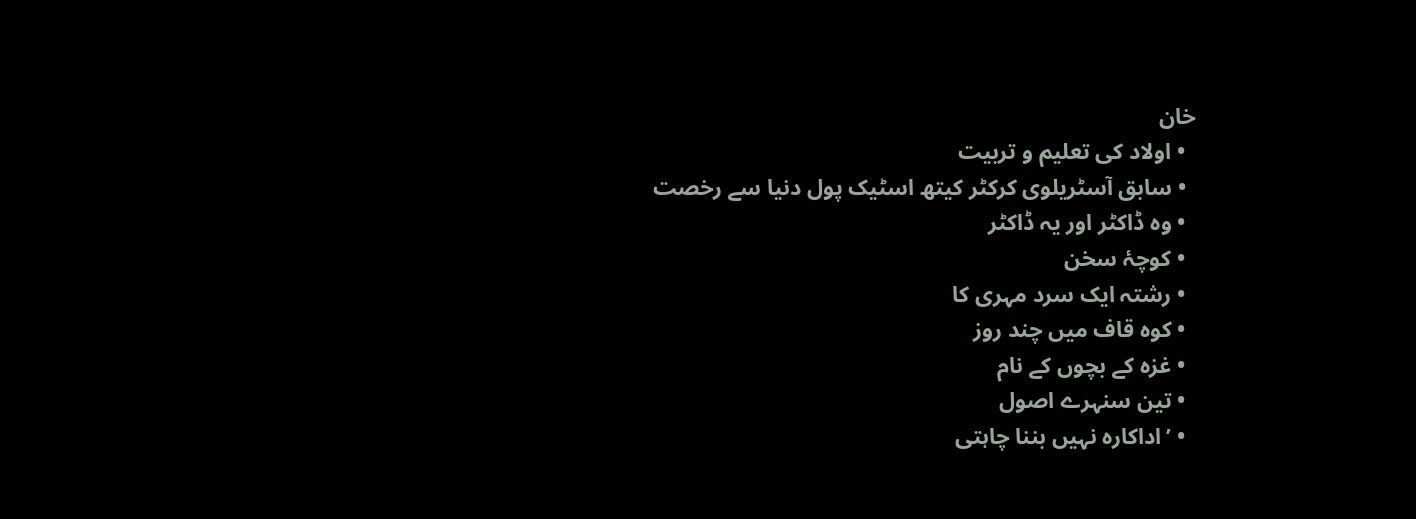خان
  • اولاد کی تعلیم و تربیت
  • سابق آسٹریلوی کرکٹر کیتھ اسٹیک پول دنیا سے رخصت
  • وہ ڈاکٹر اور یہ ڈاکٹر
  • کوچۂ سخن
  • رشتہ ایک سرد مہری کا
  • کوہ قاف میں چند روز
  • غزہ کے بچوں کے نام
  • تین سنہرے اصول
  • ’اداکارہ نہیں بننا چاہتی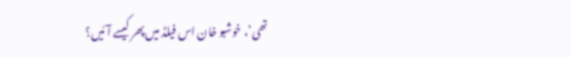تھی‘، خوشبو خان اس فیلڈ میں پھر کیسے آئیں؟